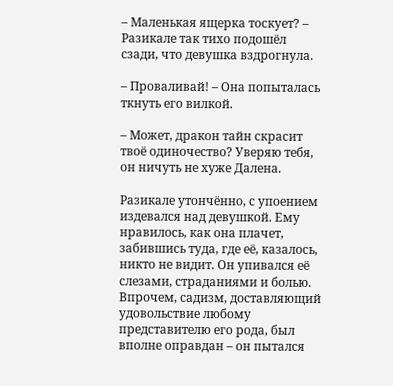– Маленькая ящерка тоскует? – Разикале так тихо подошёл сзади, что девушка вздрогнула.

– Проваливай! – Она попыталась ткнуть его вилкой.

– Может, дракон тайн скрасит твоё одиночество? Уверяю тебя, он ничуть не хуже Далена.

Разикале утончённо, с упоением издевался над девушкой. Ему нравилось, как она плачет, забившись туда, где её, казалось, никто не видит. Он упивался её слезами, страданиями и болью. Впрочем, садизм, доставляющий удовольствие любому представителю его рода, был вполне оправдан – он пытался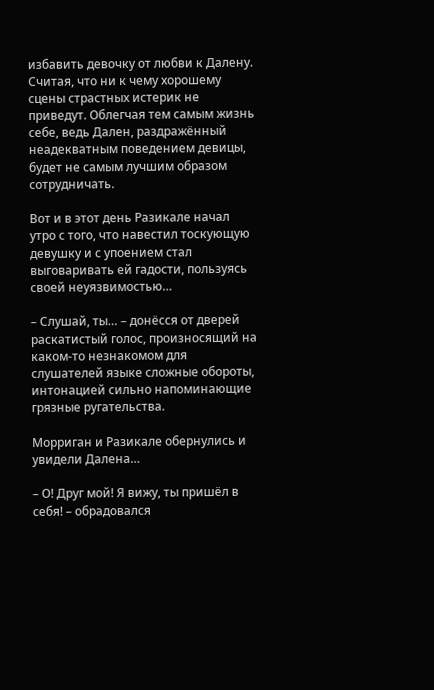избавить девочку от любви к Далену. Считая, что ни к чему хорошему сцены страстных истерик не приведут. Облегчая тем самым жизнь себе, ведь Дален, раздражённый неадекватным поведением девицы, будет не самым лучшим образом сотрудничать.

Вот и в этот день Разикале начал утро с того, что навестил тоскующую девушку и с упоением стал выговаривать ей гадости, пользуясь своей неуязвимостью…

– Слушай, ты… – донёсся от дверей раскатистый голос, произносящий на каком-то незнакомом для слушателей языке сложные обороты, интонацией сильно напоминающие грязные ругательства.

Морриган и Разикале обернулись и увидели Далена…

– О! Друг мой! Я вижу, ты пришёл в себя! – обрадовался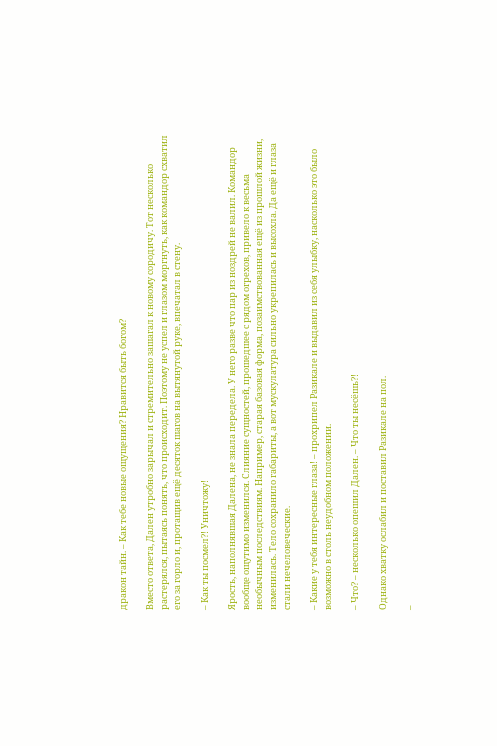дракон тайн. – Как тебе новые ощущения? Нравится быть богом?

Вместо ответа, Дален утробно зарычал и стремительно зашагал к новому сородичу. Тот несколько растерялся, пытаясь понять, что происходит. Поэтому не успел и глазом моргнуть, как командор схватил его за горло и, протащив ещё десяток шагов на вытянутой руке, впечатал в стену.

– Как ты посмел?! Уничтожу!

Ярость, наполнявшая Далена, не знала передела. У него разве что пар из ноздрей не валил. Командор вообще ощутимо изменился. Слияние сущностей, прошедшее с рядом огрехов, привело к весьма необычным последствиям. Например, старая базовая форма, позаимствованная ещё из прошлой жизни, изменилась. Тело сохранило габариты, а вот мускулатура сильно укрепилась и высохла. Да ещё и глаза стали нечеловеческие.

– Какие у тебя интересные глаза! – прохрипел Разикале и выдавил из себя улыбку, насколько это было возможно в столь неудобном положении.

– Что? – несколько опешил Дален. – Что ты несёшь?!

Однако хватку ослабил и поставил Разикале на пол.

–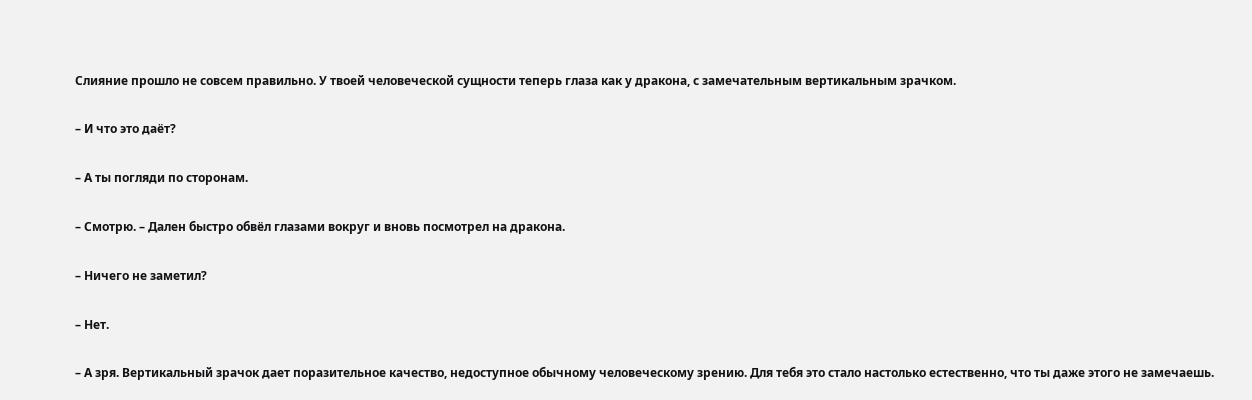Слияние прошло не совсем правильно. У твоей человеческой сущности теперь глаза как у дракона, с замечательным вертикальным зрачком.

– И что это даёт?

– А ты погляди по сторонам.

– Смотрю. – Дален быстро обвёл глазами вокруг и вновь посмотрел на дракона.

– Ничего не заметил?

– Нет.

– А зря. Вертикальный зрачок дает поразительное качество, недоступное обычному человеческому зрению. Для тебя это стало настолько естественно, что ты даже этого не замечаешь.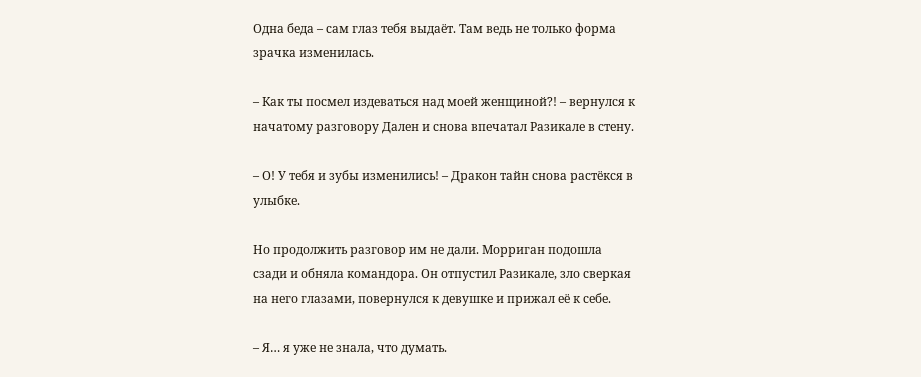Одна беда – сам глаз тебя выдаёт. Там ведь не только форма зрачка изменилась.

– Как ты посмел издеваться над моей женщиной?! – вернулся к начатому разговору Дален и снова впечатал Разикале в стену.

– О! У тебя и зубы изменились! – Дракон тайн снова растёкся в улыбке.

Но продолжить разговор им не дали. Морриган подошла сзади и обняла командора. Он отпустил Разикале, зло сверкая на него глазами, повернулся к девушке и прижал её к себе.

– Я… я уже не знала, что думать.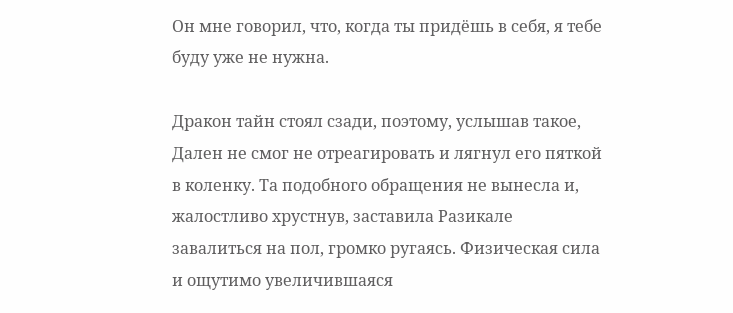Он мне говорил, что, когда ты придёшь в себя, я тебе буду уже не нужна.

Дракон тайн стоял сзади, поэтому, услышав такое, Дален не смог не отреагировать и лягнул его пяткой в коленку. Та подобного обращения не вынесла и, жалостливо хрустнув, заставила Разикале завалиться на пол, громко ругаясь. Физическая сила и ощутимо увеличившаяся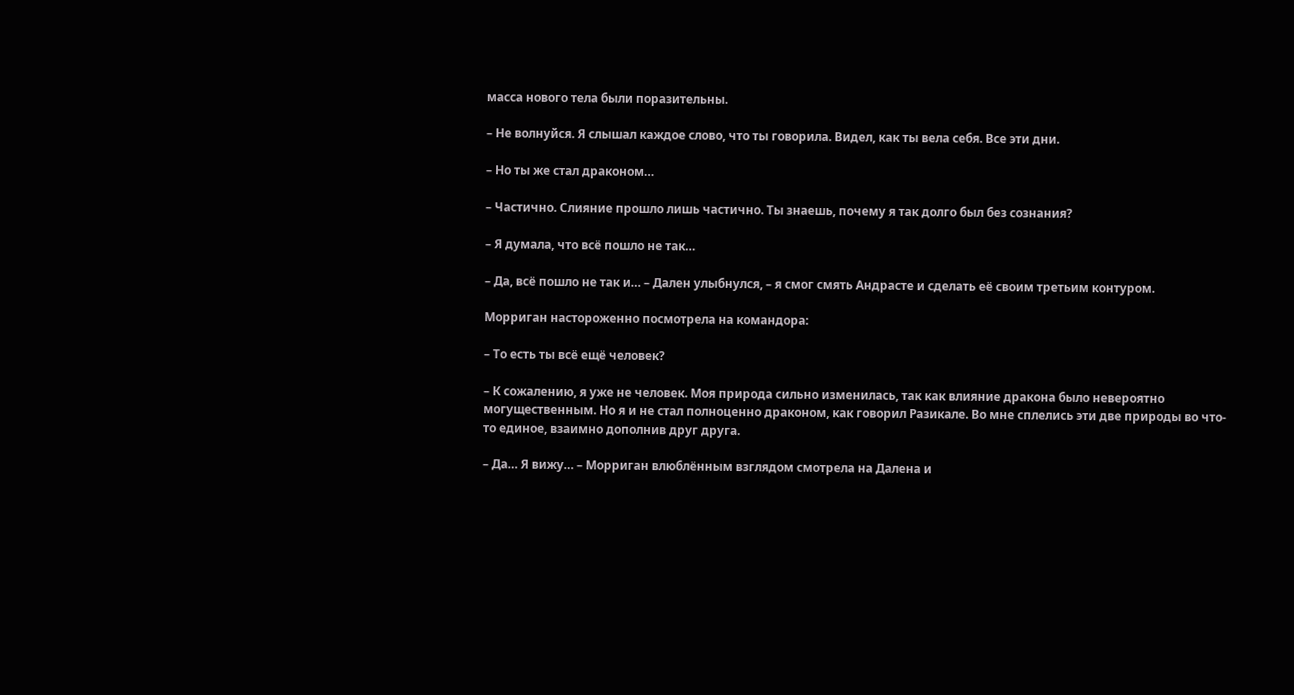масса нового тела были поразительны.

– Не волнуйся. Я слышал каждое слово, что ты говорила. Видел, как ты вела себя. Все эти дни.

– Но ты же стал драконом…

– Частично. Слияние прошло лишь частично. Ты знаешь, почему я так долго был без сознания?

– Я думала, что всё пошло не так…

– Да, всё пошло не так и… – Дален улыбнулся, – я смог смять Андрасте и сделать её своим третьим контуром.

Морриган настороженно посмотрела на командора:

– То есть ты всё ещё человек?

– К сожалению, я уже не человек. Моя природа сильно изменилась, так как влияние дракона было невероятно могущественным. Но я и не стал полноценно драконом, как говорил Разикале. Во мне сплелись эти две природы во что-то единое, взаимно дополнив друг друга.

– Да… Я вижу… – Морриган влюблённым взглядом смотрела на Далена и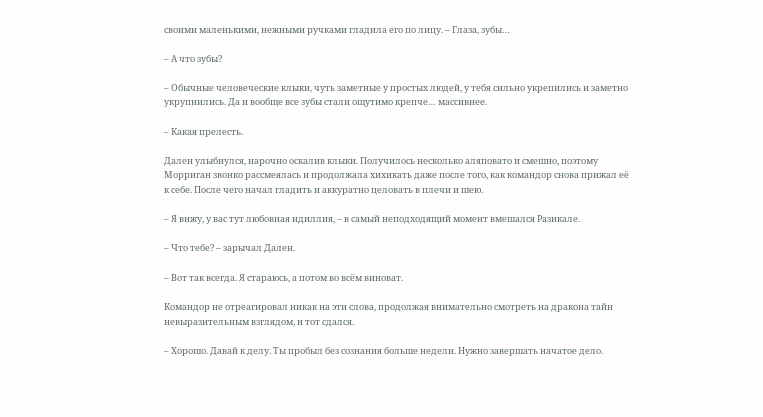своими маленькими, нежными ручками гладила его по лицу. – Глаза, зубы…

– А что зубы?

– Обычные человеческие клыки, чуть заметные у простых людей, у тебя сильно укрепились и заметно укрупнились. Да и вообще все зубы стали ощутимо крепче… массивнее.

– Какая прелесть.

Дален улыбнулся, нарочно оскалив клыки. Получилось несколько аляповато и смешно, поэтому Морриган звонко рассмеялась и продолжала хихикать даже после того, как командор снова прижал её к себе. После чего начал гладить и аккуратно целовать в плечи и шею.

– Я вижу, у вас тут любовная идиллия, – в самый неподходящий момент вмешался Разикале.

– Что тебе? – зарычал Дален.

– Вот так всегда. Я стараюсь, а потом во всём виноват.

Командор не отреагировал никак на эти слова, продолжая внимательно смотреть на дракона тайн невыразительным взглядом, и тот сдался.

– Хорошо. Давай к делу. Ты пробыл без сознания больше недели. Нужно завершать начатое дело.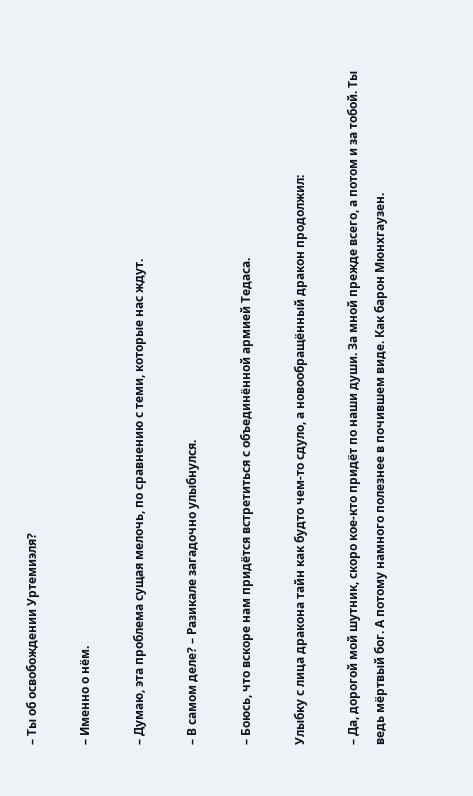– Ты об освобождении Уртемиэля?

– Именно о нём.

– Думаю, эта проблема сущая мелочь, по сравнению с теми, которые нас ждут.

– В самом деле? – Разикале загадочно улыбнулся.

– Боюсь, что вскоре нам придётся встретиться с объединённой армией Тедаса.

Улыбку с лица дракона тайн как будто чем-то сдуло, а новообращённый дракон продолжил:

– Да, дорогой мой шутник, скоро кое-кто придёт по наши души. За мной прежде всего, а потом и за тобой. Ты ведь мёртвый бог. А потому намного полезнее в почившем виде. Как барон Мюнхгаузен.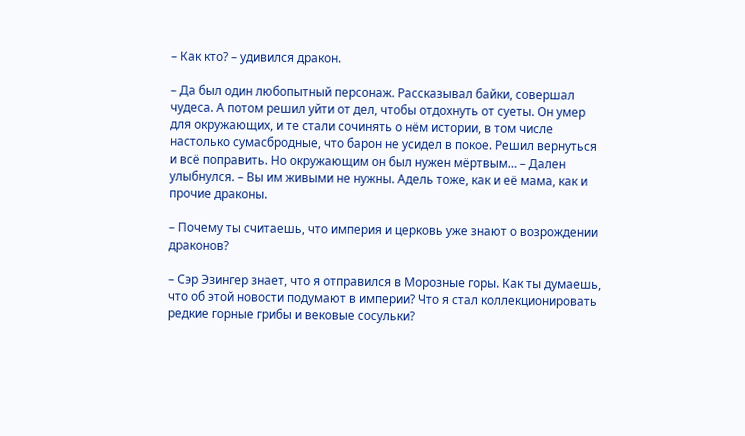– Как кто? – удивился дракон.

– Да был один любопытный персонаж. Рассказывал байки, совершал чудеса. А потом решил уйти от дел, чтобы отдохнуть от суеты. Он умер для окружающих, и те стали сочинять о нём истории, в том числе настолько сумасбродные, что барон не усидел в покое. Решил вернуться и всё поправить. Но окружающим он был нужен мёртвым… – Дален улыбнулся. – Вы им живыми не нужны. Адель тоже, как и её мама, как и прочие драконы.

– Почему ты считаешь, что империя и церковь уже знают о возрождении драконов?

– Сэр Эзингер знает, что я отправился в Морозные горы. Как ты думаешь, что об этой новости подумают в империи? Что я стал коллекционировать редкие горные грибы и вековые сосульки?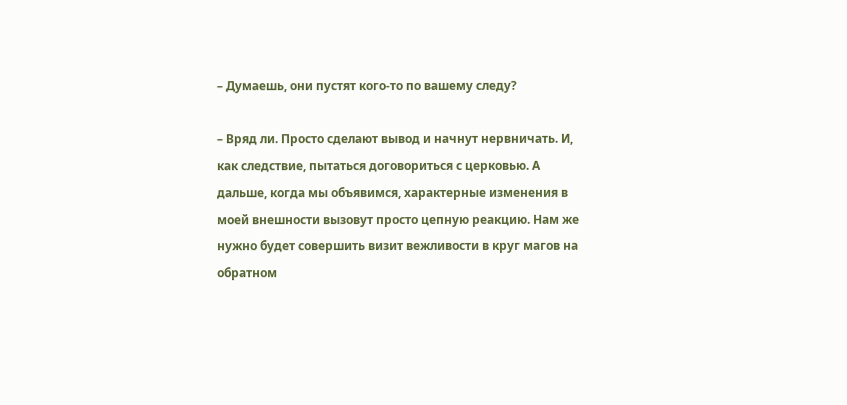– Думаешь, они пустят кого-то по вашему следу?

– Вряд ли. Просто сделают вывод и начнут нервничать. И, как следствие, пытаться договориться с церковью. А дальше, когда мы объявимся, характерные изменения в моей внешности вызовут просто цепную реакцию. Нам же нужно будет совершить визит вежливости в круг магов на обратном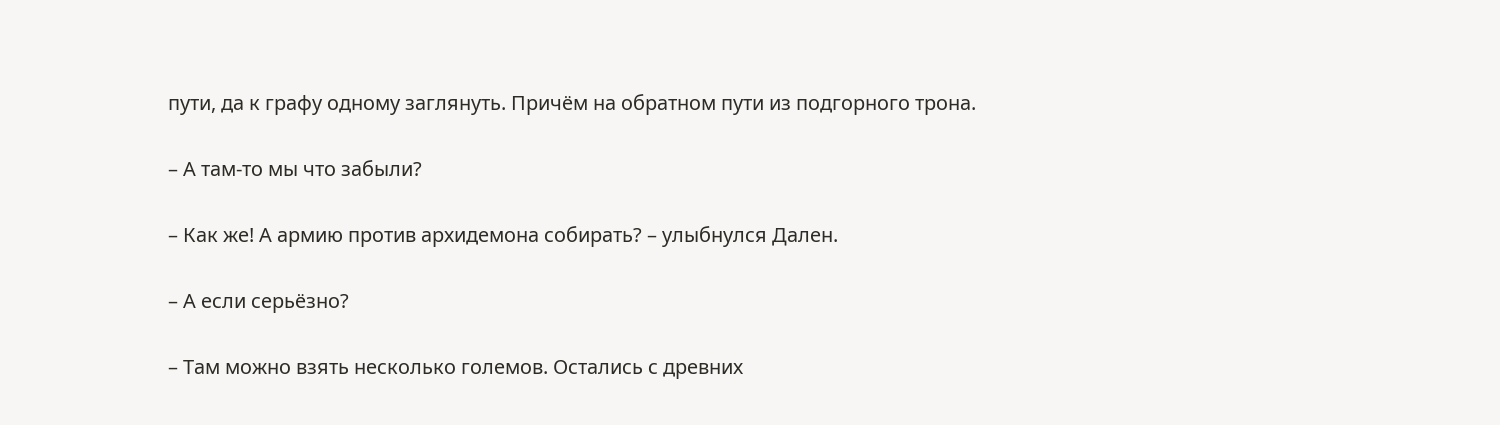пути, да к графу одному заглянуть. Причём на обратном пути из подгорного трона.

– А там-то мы что забыли?

– Как же! А армию против архидемона собирать? – улыбнулся Дален.

– А если серьёзно?

– Там можно взять несколько големов. Остались с древних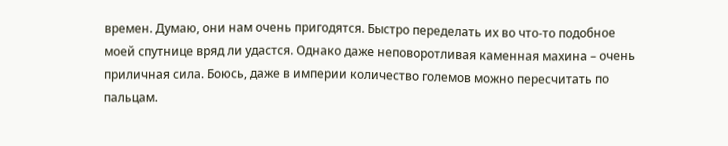времен. Думаю, они нам очень пригодятся. Быстро переделать их во что-то подобное моей спутнице вряд ли удастся. Однако даже неповоротливая каменная махина – очень приличная сила. Боюсь, даже в империи количество големов можно пересчитать по пальцам.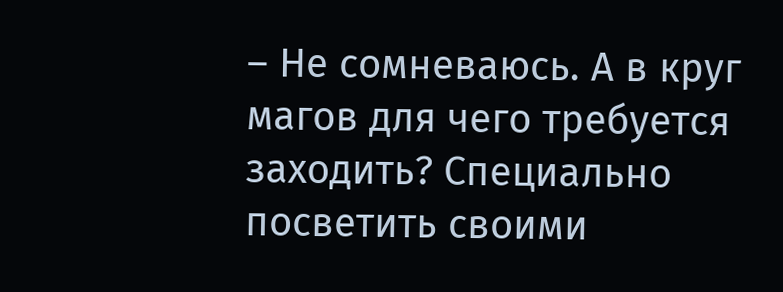– Не сомневаюсь. А в круг магов для чего требуется заходить? Специально посветить своими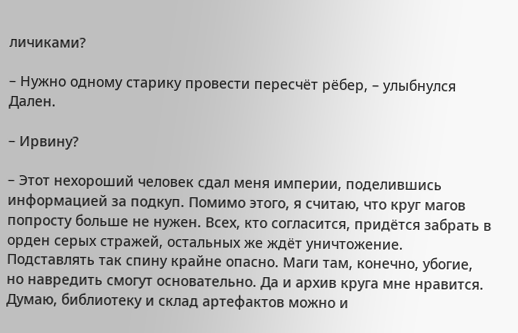личиками?

– Нужно одному старику провести пересчёт рёбер, – улыбнулся Дален.

– Ирвину?

– Этот нехороший человек сдал меня империи, поделившись информацией за подкуп. Помимо этого, я считаю, что круг магов попросту больше не нужен. Всех, кто согласится, придётся забрать в орден серых стражей, остальных же ждёт уничтожение. Подставлять так спину крайне опасно. Маги там, конечно, убогие, но навредить смогут основательно. Да и архив круга мне нравится. Думаю, библиотеку и склад артефактов можно и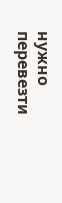нужно перевезти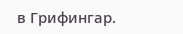в Грифингар.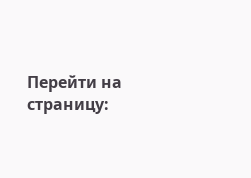Перейти на страницу: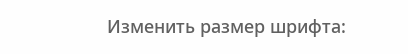Изменить размер шрифта: